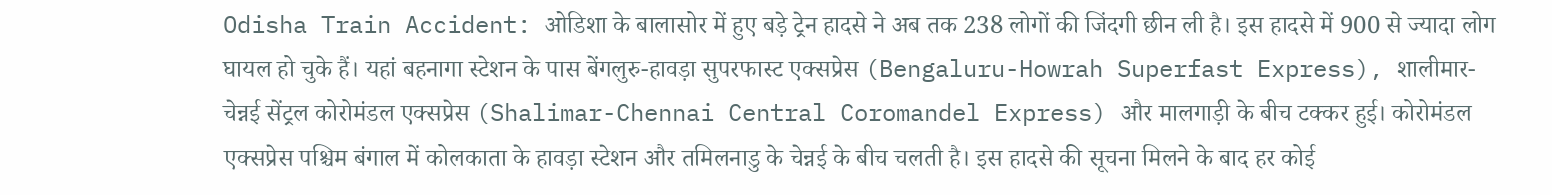Odisha Train Accident: ओडिशा के बालासोर में हुए बड़े ट्रेन हादसे ने अब तक 238 लोगों की जिंदगी छीन ली है। इस हादसे में 900 से ज्यादा लोग घायल हो चुके हैं। यहां बहनागा स्टेशन के पास बेंगलुरु-हावड़ा सुपरफास्ट एक्सप्रेस (Bengaluru-Howrah Superfast Express), शालीमार-चेन्नई सेंट्रल कोरोमंडल एक्सप्रेस (Shalimar-Chennai Central Coromandel Express) और मालगाड़ी के बीच टक्कर हुई। कोरोमंडल एक्सप्रेस पश्चिम बंगाल में कोलकाता के हावड़ा स्टेशन और तमिलनाडु के चेन्नई के बीच चलती है। इस हादसे की सूचना मिलने के बाद हर कोई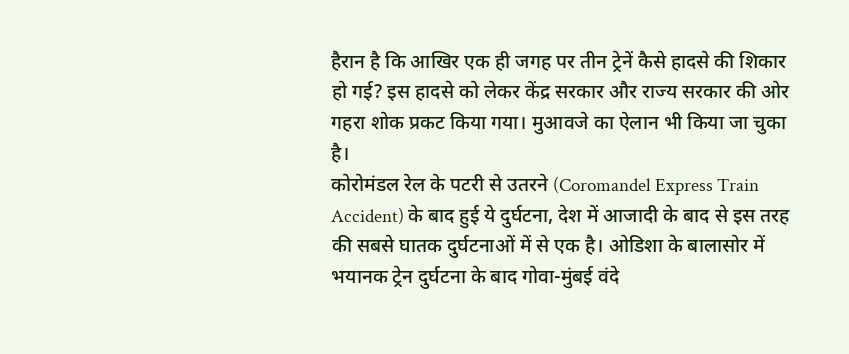हैरान है कि आखिर एक ही जगह पर तीन ट्रेनें कैसे हादसे की शिकार हो गई? इस हादसे को लेकर केंद्र सरकार और राज्य सरकार की ओर गहरा शोक प्रकट किया गया। मुआवजे का ऐलान भी किया जा चुका है।
कोरोमंडल रेल के पटरी से उतरने (Coromandel Express Train Accident) के बाद हुई ये दुर्घटना, देश में आजादी के बाद से इस तरह की सबसे घातक दुर्घटनाओं में से एक है। ओडिशा के बालासोर में भयानक ट्रेन दुर्घटना के बाद गोवा-मुंबई वंदे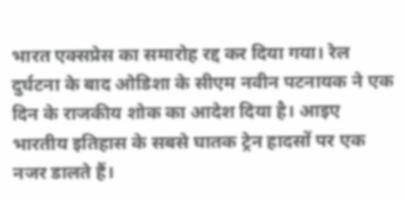भारत एक्सप्रेस का समारोह रद्द कर दिया गया। रेल दुर्घटना के बाद ओडिशा के सीएम नवीन पटनायक ने एक दिन के राजकीय शोक का आदेश दिया है। आइए भारतीय इतिहास के सबसे घातक ट्रेन हादसों पर एक नजर डालते हैं।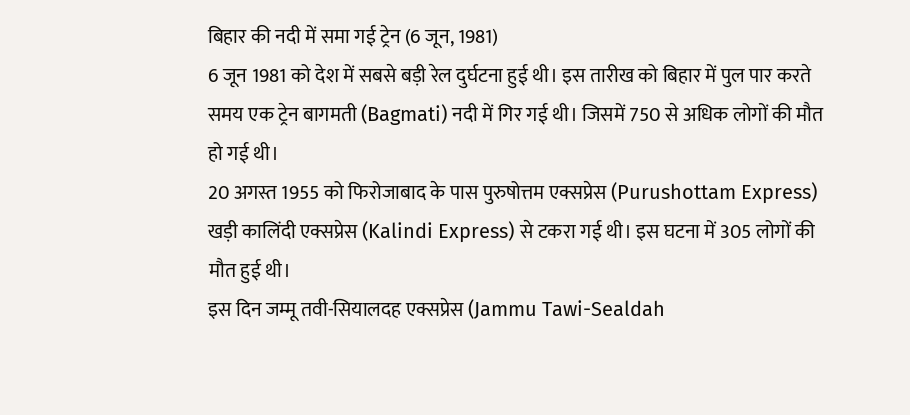बिहार की नदी में समा गई ट्रेन (6 जून, 1981)
6 जून 1981 को देश में सबसे बड़ी रेल दुर्घटना हुई थी। इस तारीख को बिहार में पुल पार करते समय एक ट्रेन बागमती (Bagmati) नदी में गिर गई थी। जिसमें 750 से अधिक लोगों की मौत हो गई थी।
20 अगस्त 1955 को फिरोजाबाद के पास पुरुषोत्तम एक्सप्रेस (Purushottam Express) खड़ी कालिंदी एक्सप्रेस (Kalindi Express) से टकरा गई थी। इस घटना में 305 लोगों की मौत हुई थी।
इस दिन जम्मू तवी-सियालदह एक्सप्रेस (Jammu Tawi-Sealdah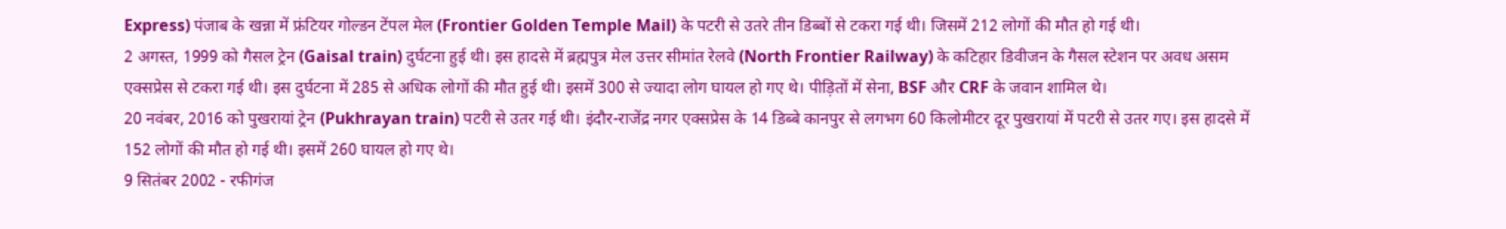Express) पंजाब के खन्ना में फ्रंटियर गोल्डन टेंपल मेल (Frontier Golden Temple Mail) के पटरी से उतरे तीन डिब्बों से टकरा गई थी। जिसमें 212 लोगों की मौत हो गई थी।
2 अगस्त, 1999 को गैसल ट्रेन (Gaisal train) दुर्घटना हुई थी। इस हादसे में ब्रह्मपुत्र मेल उत्तर सीमांत रेलवे (North Frontier Railway) के कटिहार डिवीजन के गैसल स्टेशन पर अवध असम एक्सप्रेस से टकरा गई थी। इस दुर्घटना में 285 से अधिक लोगों की मौत हुई थी। इसमें 300 से ज्यादा लोग घायल हो गए थे। पीड़ितों में सेना, BSF और CRF के जवान शामिल थे।
20 नवंबर, 2016 को पुखरायां ट्रेन (Pukhrayan train) पटरी से उतर गई थी। इंदौर-राजेंद्र नगर एक्सप्रेस के 14 डिब्बे कानपुर से लगभग 60 किलोमीटर दूर पुखरायां में पटरी से उतर गए। इस हादसे में 152 लोगों की मौत हो गई थी। इसमें 260 घायल हो गए थे।
9 सितंबर 2002 - रफीगंज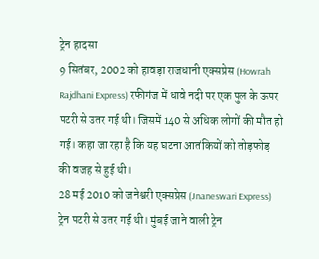ट्रेन हादसा
9 सितंबर, 2002 को हावड़ा राजधानी एक्सप्रेस (Howrah Rajdhani Express) रफीगंज में धावे नदी पर एक पुल के ऊपर पटरी से उतर गई थी। जिसमें 140 से अधिक लोगों की मौत हो गई। कहा जा रहा है कि यह घटना आतंकियों को तोड़फोड़ की वजह से हुई थी।
28 मई 2010 को जनेश्वरी एक्सप्रेस (Jnaneswari Express) ट्रेन पटरी से उतर गई थी। मुंबई जाने वाली ट्रेन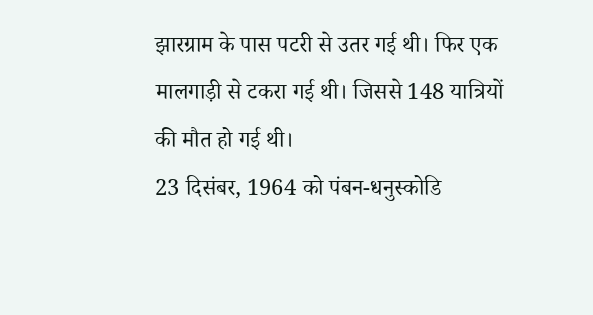झारग्राम के पास पटरी से उतर गई थी। फिर एक मालगाड़ी से टकरा गई थी। जिससे 148 यात्रियों की मौत हो गई थी।
23 दिसंबर, 1964 को पंबन-धनुस्कोडि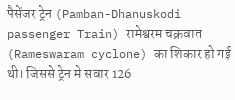पैसेंजर ट्रेन (Pamban-Dhanuskodi passenger Train) रामेश्वरम चक्रवात (Rameswaram cyclone) का शिकार हो गई थी। जिससे ट्रेन मे सवार 126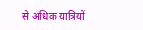से अधिक यात्रियों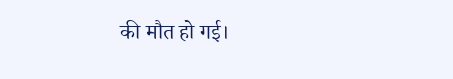की मौत हो गई।